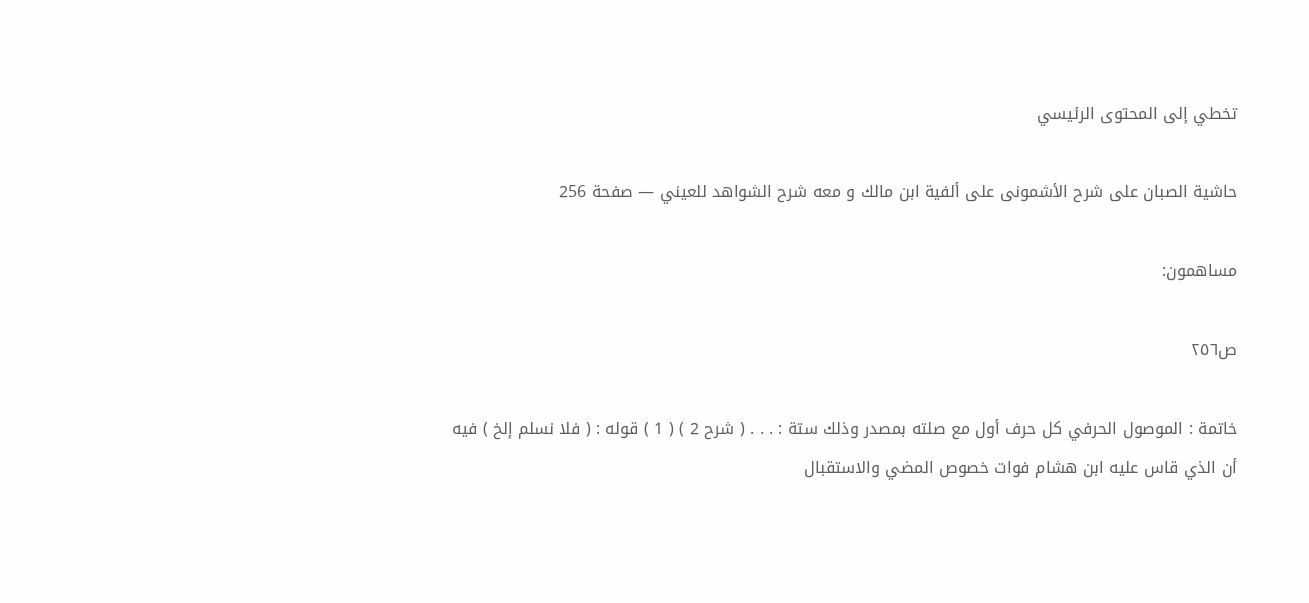تخطي إلى المحتوى الرئيسي

حاشية الصبان على شرح الأشمونى على ألفية ابن مالك و معه شرح الشواهد للعيني — صفحة 256

مساهمون:

ص٢٥٦

خاتمة : الموصول الحرفي كل حرف أول مع صلته بمصدر وذلك ستة : . . . ( شرح 2 ) ( 1 ) قوله : ( فلا نسلم إلخ ) فيه أن الذي قاس عليه ابن هشام فوات خصوص المضي والاستقبال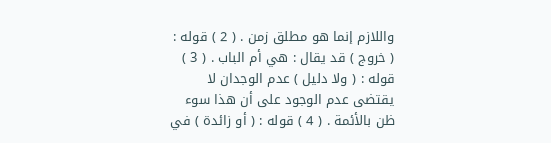واللازم إنما هو مطلق زمن . ( 2 ) قوله : ( خروج ) قد يقال : هي أم الباب . ( 3 ) قوله : ( ولا دليل ) عدم الوجدان لا يقتضى عدم الوجود على أن هذا سوء ظن بالأئمة . ( 4 ) قوله : ( أو زائدة ) في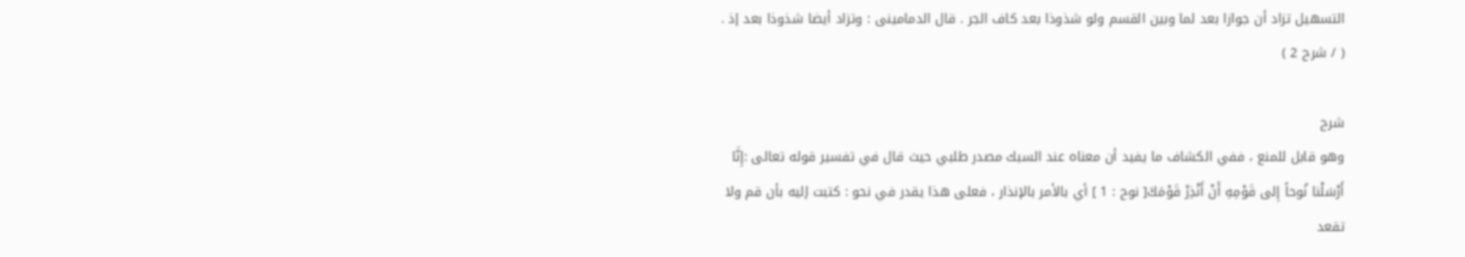التسهيل تزاد أن جوازا بعد لما وبين القسم ولو شذوذا بعد كاف الجر . قال الدمامينى : وتزاد أيضا شذوذا بعد إذ . ( / شرح 2 )

شرح
وهو قابل للمنع ، ففي الكشاف ما يفيد أن معناه عند السبك مصدر طلبي حيث قال في تفسير قوله تعالى :إِنَّا أَرْسَلْنا نُوحاً إِلى قَوْمِهِ أَنْ أَنْذِرْ قَوْمَكَ[ نوح : 1 ] أي بالأمر بالإنذار ، فعلى هذا يقدر في نحو : كتبت إليه بأن قم ولا تقعد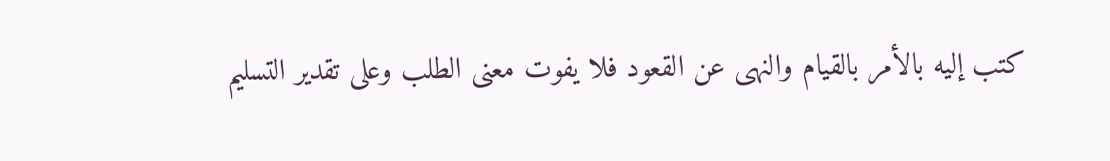كتب إليه بالأمر بالقيام والنهى عن القعود فلا يفوت معنى الطلب وعلى تقدير التسليم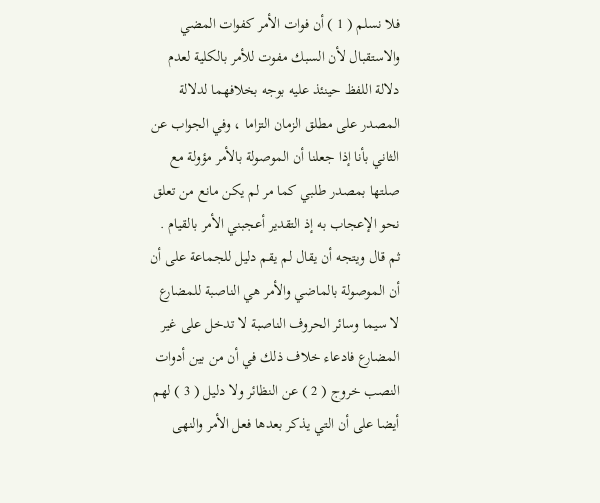فلا نسلم ( 1 ) أن فوات الأمر كفوات المضي والاستقبال لأن السبك مفوت للأمر بالكلية لعدم دلالة اللفظ حينئذ عليه بوجه بخلافهما لدلالة المصدر على مطلق الزمان التزاما ، وفي الجواب عن الثاني بأنا إذا جعلنا أن الموصولة بالأمر مؤولة مع صلتها بمصدر طلبي كما مر لم يكن مانع من تعلق نحو الإعجاب به إذ التقدير أعجبني الأمر بالقيام . ثم قال ويتجه أن يقال لم يقم دليل للجماعة على أن أن الموصولة بالماضي والأمر هي الناصبة للمضارع لا سيما وسائر الحروف الناصبة لا تدخل على غير المضارع فادعاء خلاف ذلك في أن من بين أدوات النصب خروج ( 2 ) عن النظائر ولا دليل ( 3 ) لهم أيضا على أن التي يذكر بعدها فعل الأمر والنهى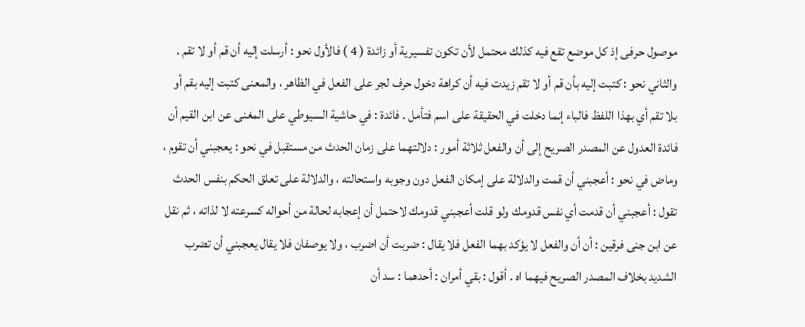موصول حرفى إذ كل موضع تقع فيه كذلك محتمل لأن تكون تفسيرية أو زائدة ( 4 ) فالأول نحو : أرسلت إليه أن قم أو لا تقم . والثاني نحو : كتبت إليه بأن قم أو لا تقم زيدت فيه أن كراهة دخول حرف لجر على الفعل في الظاهر ، والمعنى كتبت إليه بقم أو بلا تقم أي بهذا اللفظ فالباء إنما دخلت في الحقيقة على اسم فتأمل . فائدة : في حاشية السيوطي على المغنى عن ابن القيم أن فائدة العدول عن المصدر الصريح إلى أن والفعل ثلاثة أمور : دلالتهما على زمان الحدث من مستقبل في نحو : يعجبني أن تقوم ، وماض في نحو : أعجبني أن قمت والدلالة على إمكان الفعل دون وجوبه واستحالته ، والدلالة على تعلق الحكم بنفس الحدث تقول : أعجبني أن قدمت أي نفس قدومك ولو قلت أعجبني قدومك لاحتمل أن إعجابه لحالة من أحواله كسرعته لا لذاته ، ثم نقل عن ابن جنى فرقين : أن أن والفعل لا يؤكد بهما الفعل فلا يقال : ضربت أن اضرب ، ولا يوصفان فلا يقال يعجبني أن تضرب الشديد بخلاف المصدر الصريح فيهما اه . أقول : بقي أمران : أحدهما : سد أن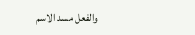والفعل مسد الاسم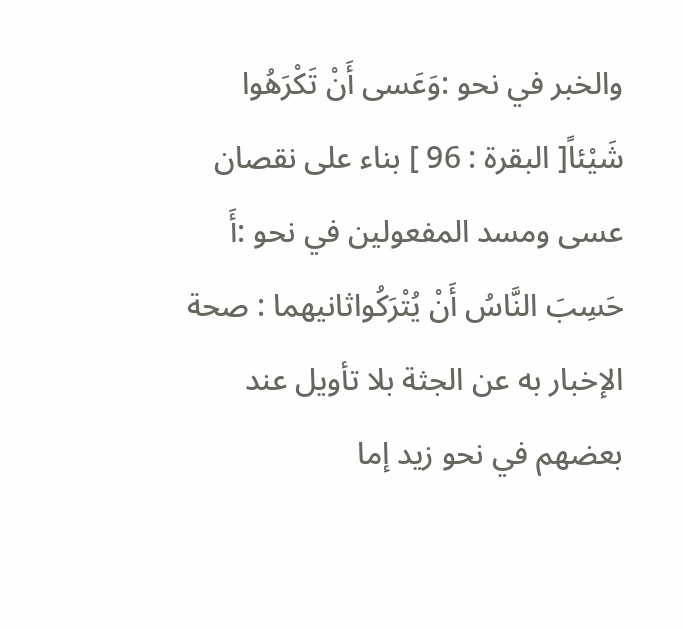والخبر في نحو :وَعَسى أَنْ تَكْرَهُوا شَيْئاً[ البقرة : 96 ] بناء على نقصان عسى ومسد المفعولين في نحو :أَ حَسِبَ النَّاسُ أَنْ يُتْرَكُواثانيهما : صحة الإخبار به عن الجثة بلا تأويل عند بعضهم في نحو زيد إما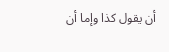أن يقول كذا وإما أن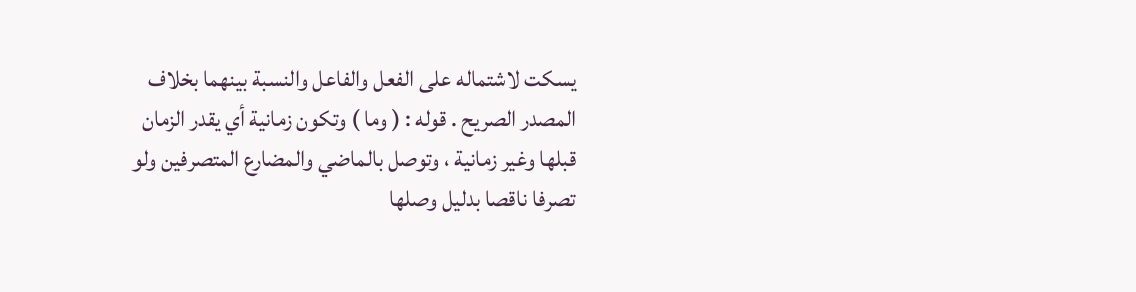يسكت لاشتماله على الفعل والفاعل والنسبة بينهما بخلاف المصدر الصريح . قوله : ( وما ) وتكون زمانية أي يقدر الزمان قبلها وغير زمانية ، وتوصل بالماضي والمضارع المتصرفين ولو تصرفا ناقصا بدليل وصلها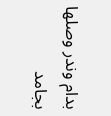بدام وندر وصلها بجامد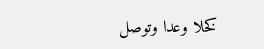كخلا وعدا وتوصل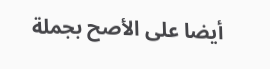أيضا على الأصح بجملة